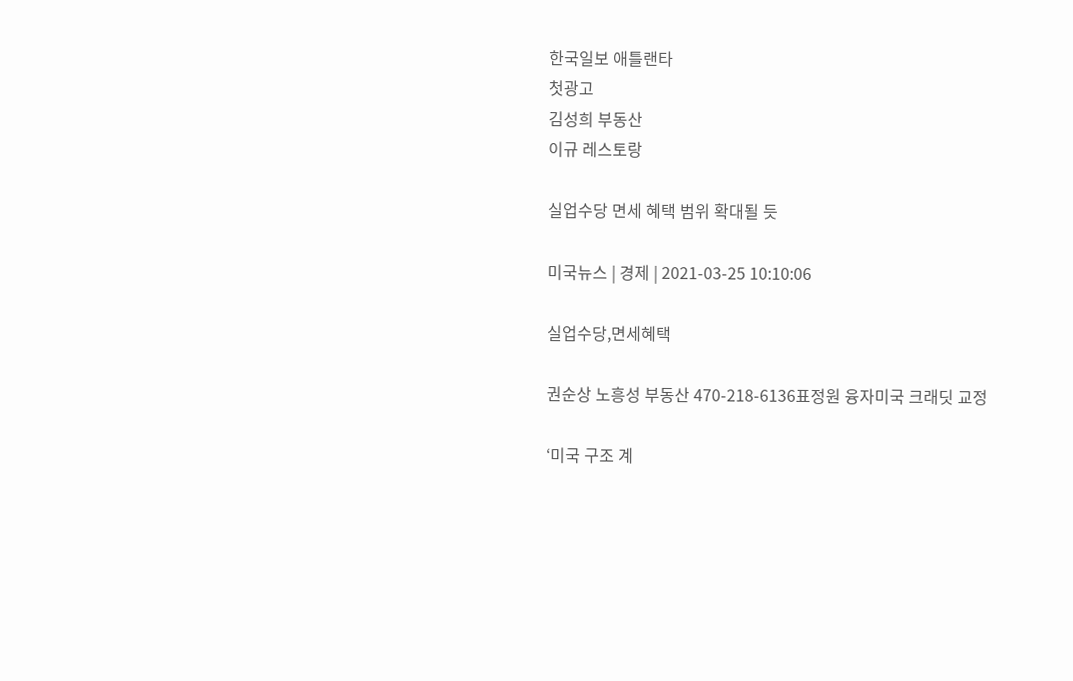한국일보 애틀랜타
첫광고
김성희 부동산
이규 레스토랑

실업수당 면세 혜택 범위 확대될 듯

미국뉴스 | 경제 | 2021-03-25 10:10:06

실업수당,면세혜택

권순상 노흥성 부동산 470-218-6136표정원 융자미국 크래딧 교정

‘미국 구조 계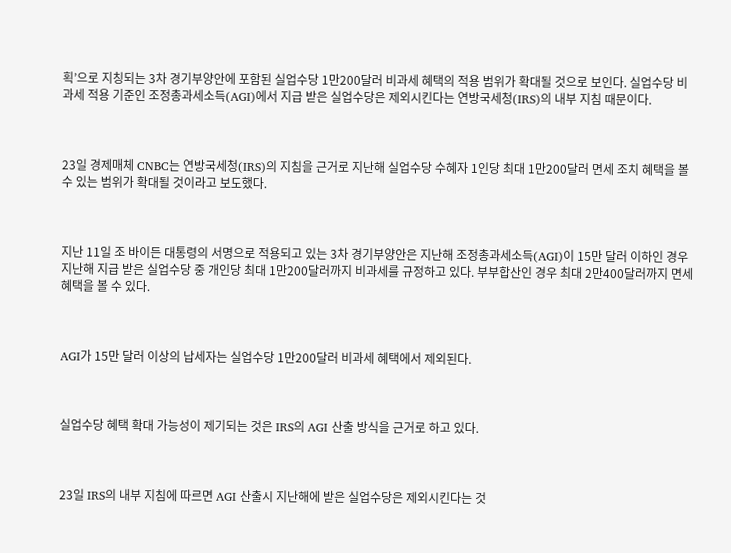획’으로 지칭되는 3차 경기부양안에 포함된 실업수당 1만200달러 비과세 혜택의 적용 범위가 확대될 것으로 보인다. 실업수당 비과세 적용 기준인 조정총과세소득(AGI)에서 지급 받은 실업수당은 제외시킨다는 연방국세청(IRS)의 내부 지침 때문이다.



23일 경제매체 CNBC는 연방국세청(IRS)의 지침을 근거로 지난해 실업수당 수혜자 1인당 최대 1만200달러 면세 조치 혜택을 볼 수 있는 범위가 확대될 것이라고 보도했다.



지난 11일 조 바이든 대통령의 서명으로 적용되고 있는 3차 경기부양안은 지난해 조정총과세소득(AGI)이 15만 달러 이하인 경우 지난해 지급 받은 실업수당 중 개인당 최대 1만200달러까지 비과세를 규정하고 있다. 부부합산인 경우 최대 2만400달러까지 면세 혜택을 볼 수 있다.



AGI가 15만 달러 이상의 납세자는 실업수당 1만200달러 비과세 혜택에서 제외된다.



실업수당 혜택 확대 가능성이 제기되는 것은 IRS의 AGI 산출 방식을 근거로 하고 있다.



23일 IRS의 내부 지침에 따르면 AGI 산출시 지난해에 받은 실업수당은 제외시킨다는 것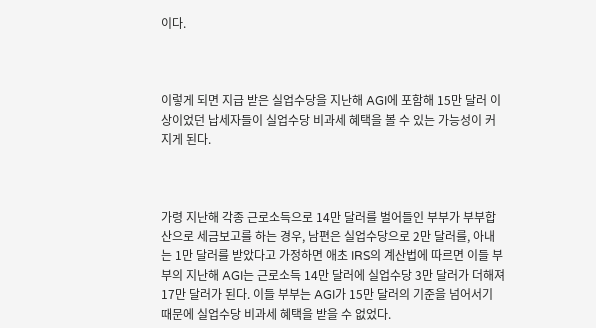이다.



이렇게 되면 지급 받은 실업수당을 지난해 AGI에 포함해 15만 달러 이상이었던 납세자들이 실업수당 비과세 혜택을 볼 수 있는 가능성이 커지게 된다.



가령 지난해 각종 근로소득으로 14만 달러를 벌어들인 부부가 부부합산으로 세금보고를 하는 경우, 남편은 실업수당으로 2만 달러를, 아내는 1만 달러를 받았다고 가정하면 애초 IRS의 계산법에 따르면 이들 부부의 지난해 AGI는 근로소득 14만 달러에 실업수당 3만 달러가 더해져 17만 달러가 된다. 이들 부부는 AGI가 15만 달러의 기준을 넘어서기 때문에 실업수당 비과세 혜택을 받을 수 없었다.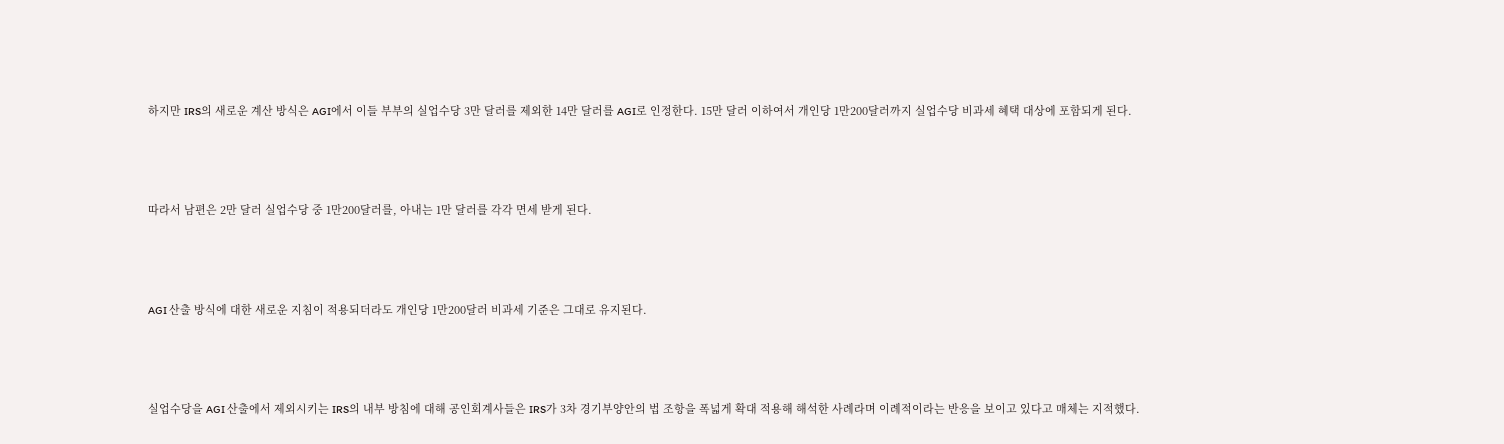하지만 IRS의 새로운 계산 방식은 AGI에서 이들 부부의 실업수당 3만 달러를 제외한 14만 달러를 AGI로 인정한다. 15만 달러 이하여서 개인당 1만200달러까지 실업수당 비과세 혜택 대상에 포함되게 된다.



따라서 남편은 2만 달러 실업수당 중 1만200달러를, 아내는 1만 달러를 각각 면세 받게 된다.



AGI 산출 방식에 대한 새로운 지침이 적용되더라도 개인당 1만200달러 비과세 기준은 그대로 유지된다.



실업수당을 AGI 산출에서 제외시키는 IRS의 내부 방침에 대해 공인회계사들은 IRS가 3차 경기부양안의 법 조항을 폭넓게 확대 적용해 해석한 사례라며 이례적이라는 반응을 보이고 있다고 매체는 지적했다.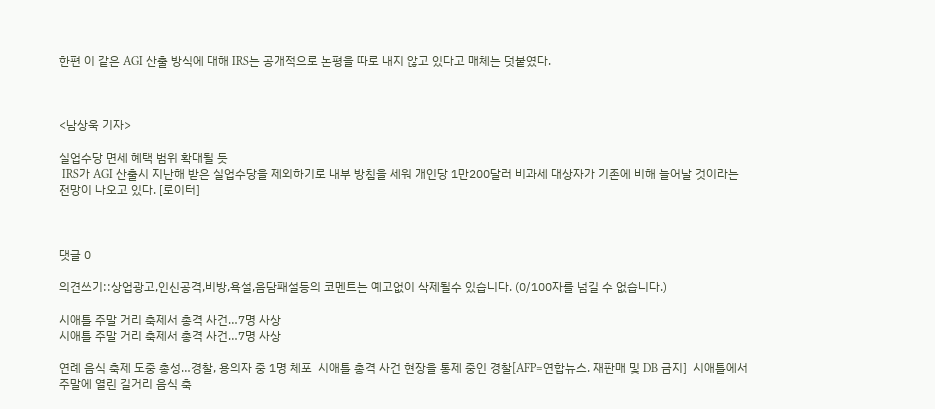한편 이 같은 AGI 산출 방식에 대해 IRS는 공개적으로 논평을 따로 내지 않고 있다고 매체는 덧붙였다.



<남상욱 기자>

실업수당 면세 혜택 범위 확대될 듯
 IRS가 AGI 산출시 지난해 받은 실업수당을 제외하기로 내부 방침을 세워 개인당 1만200달러 비과세 대상자가 기존에 비해 늘어날 것이라는 전망이 나오고 있다. [로이터]



댓글 0

의견쓰기::상업광고,인신공격,비방,욕설,음담패설등의 코멘트는 예고없이 삭제될수 있습니다. (0/100자를 넘길 수 없습니다.)

시애틀 주말 거리 축제서 총격 사건…7명 사상
시애틀 주말 거리 축제서 총격 사건…7명 사상

연례 음식 축제 도중 총성…경찰, 용의자 중 1명 체포  시애틀 총격 사건 현장을 통제 중인 경찰[AFP=연합뉴스. 재판매 및 DB 금지]  시애틀에서 주말에 열린 길거리 음식 축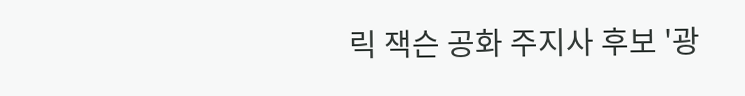릭 잭슨 공화 주지사 후보 '광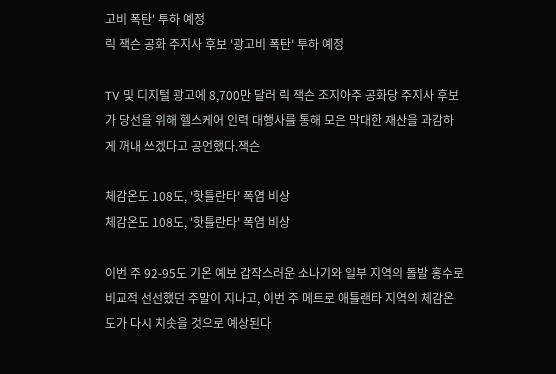고비 폭탄' 투하 예정
릭 잭슨 공화 주지사 후보 '광고비 폭탄' 투하 예정

TV 및 디지털 광고에 8,700만 달러 릭 잭슨 조지아주 공화당 주지사 후보가 당선을 위해 헬스케어 인력 대행사를 통해 모은 막대한 재산을 과감하게 꺼내 쓰겠다고 공언했다.잭슨

체감온도 108도, '핫틀란타' 폭염 비상
체감온도 108도, '핫틀란타' 폭염 비상

이번 주 92-95도 기온 예보 갑작스러운 소나기와 일부 지역의 돌발 홍수로 비교적 선선했던 주말이 지나고, 이번 주 메트로 애틀랜타 지역의 체감온도가 다시 치솟을 것으로 예상된다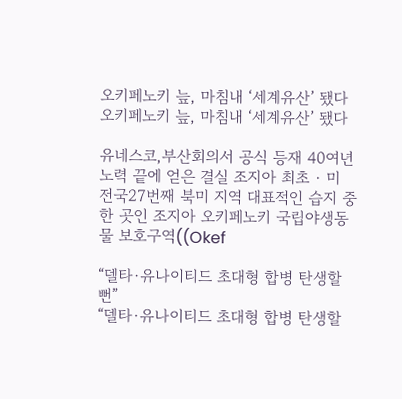오키페노키 늪, 마침내 ‘세계유산’ 됐다
오키페노키 늪, 마침내 ‘세계유산’ 됐다

유네스코,부산회의서 공식 등재 40여년 노력 끝에 얻은 결실 조지아 최초 ∙ 미 전국27번째 북미 지역 대표적인 습지 중 한 곳인 조지아 오키페노키 국립야생동물 보호구역((Okef

“델타∙유나이티드 초대형 합병 탄생할 뻔”
“델타∙유나이티드 초대형 합병 탄생할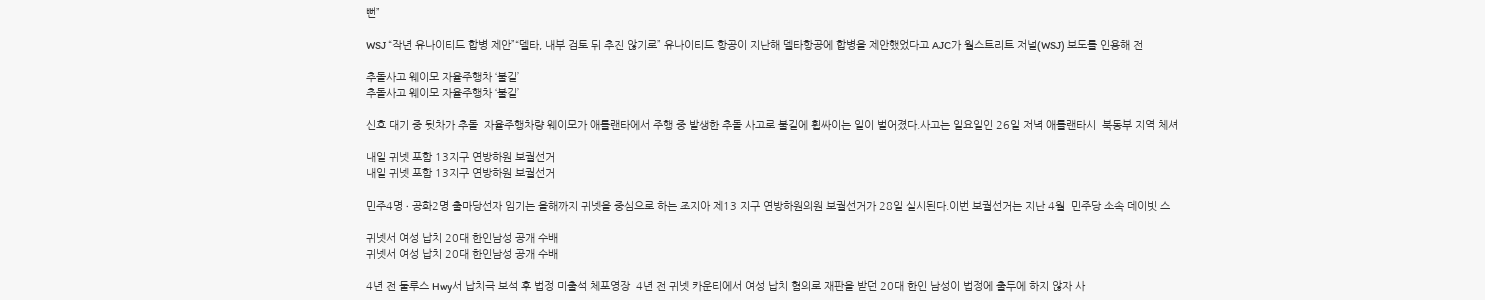뻔”

WSJ “작년 유나이티드 합병 제안”“델타, 내부 검토 뒤 추진 않기로” 유나이티드 항공이 지난해 델타항공에 합병을 제안했었다고 AJC가 월스트리트 저널(WSJ) 보도를 인용해 전

추돌사고 웨이모 자율주행차 ‘불길’
추돌사고 웨이모 자율주행차 ‘불길’

신호 대기 중 뒷차가 추돌  자율주행차량 웨이모가 애틀랜타에서 주행 중 발생한 추돌 사고로 불길에 휩싸이는 일이 벌어졌다.사고는 일요일인 26일 저녁 애틀랜타시  북동부 지역 체셔

내일 귀넷 포함 13지구 연방하원 보궐선거
내일 귀넷 포함 13지구 연방하원 보궐선거

민주4명 ∙ 공화2명 출마당선자 임기는 올해까지 귀넷을 중심으로 하는 조지아 제13 지구 연방하원의원 보궐선거가 28일 실시된다.이번 보궐선거는 지난 4월  민주당 소속 데이빗 스

귀넷서 여성 납치 20대 한인남성 공개 수배
귀넷서 여성 납치 20대 한인남성 공개 수배

4년 전 둘루스 Hwy서 납치극 보석 후 법정 미출석 체포영장  4년 전 귀넷 카운티에서 여성 납치 혐의로 재판을 받던 20대 한인 남성이 법정에 출두에 하지 않자 사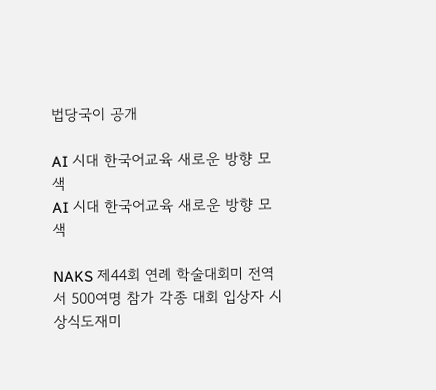법당국이 공개

AI 시대 한국어교육 새로운 방향 모색
AI 시대 한국어교육 새로운 방향 모색

NAKS 제44회 연례 학술대회미 전역서 500여명 참가 각종 대회 입상자 시상식도재미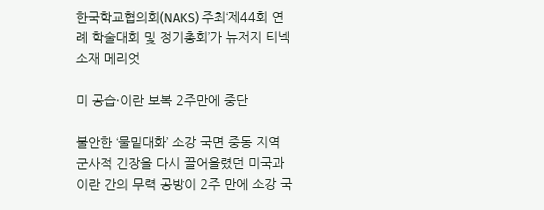한국학교협의회(NAKS) 주최‘제44회 연례 학술대회 및 정기총회’가 뉴저지 티넥 소재 메리엇

미 공습·이란 보복 2주만에 중단

불안한 ‘물밑대화’ 소강 국면 중동 지역 군사적 긴장을 다시 끌어올렸던 미국과 이란 간의 무력 공방이 2주 만에 소강 국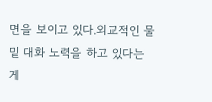면을 보이고 있다.외교적인 물밑 대화 노력을 하고 있다는 게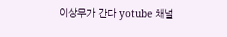이상무가 간다 yotube 채널